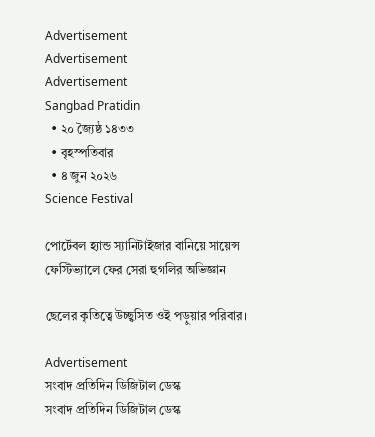Advertisement
Advertisement
Advertisement
Sangbad Pratidin
  • ২০ জ্যৈষ্ঠ ১৪৩৩
  • বৃহস্পতিবার
  • ৪ জুন ২০২৬
Science Festival

পোর্টেবল হ্যান্ড স্যানিটাইজার বানিয়ে সায়েন্স ফেস্টিভ্যালে ফের সেরা হুগলির অভিজ্ঞান

ছেলের কৃতিত্বে উচ্ছ্বসিত ওই পড়ুয়ার পরিবার।

Advertisement
সংবাদ প্রতিদিন ডিজিটাল ডেস্ক
সংবাদ প্রতিদিন ডিজিটাল ডেস্ক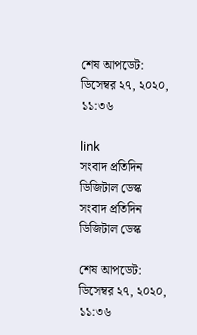শেষ আপডেট: ডিসেম্বর ২৭, ২০২০, ১১:৩৬

link
সংবাদ প্রতিদিন ডিজিটাল ডেস্ক
সংবাদ প্রতিদিন ডিজিটাল ডেস্ক

শেষ আপডেট: ডিসেম্বর ২৭, ২০২০, ১১:৩৬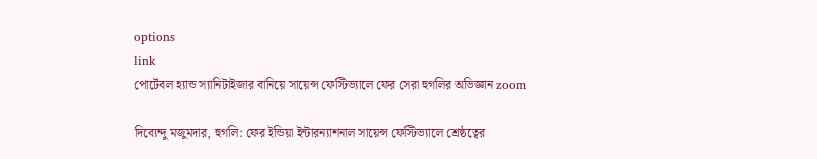options
link
পোর্টেবল হ্যান্ড স্যানিটাইজার বানিয়ে সায়েন্স ফেস্টিভ্যালে ফের সেরা হুগলির অভিজ্ঞান zoom

দিব্যেন্দু মজুমদার, হুগলি: ফের ইন্ডিয়া ইন্টারন্যাশনাল সায়েন্স ফেস্টিভ্যালে শ্রেষ্ঠত্বের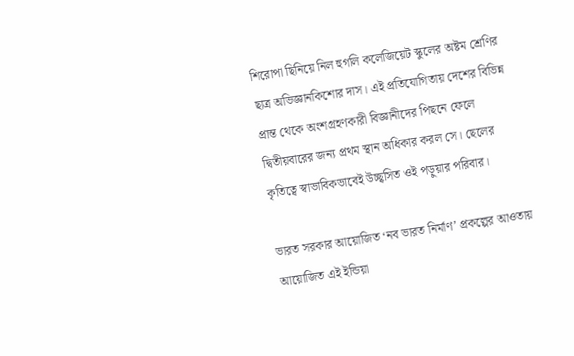শিরোপা ছিনিয়ে নিল হুগলি কলেজিয়েট স্কুলের অষ্টম শ্রেণির ছাত্র অভিজ্ঞানকিশোর দাস। এই প্রতিযোগিতায় দেশের বিভিন্ন প্রান্ত থেকে অংশগ্রহণকারী বিজ্ঞানীদের পিছনে ফেলে দ্বিতীয়বারের জন্য প্রথম স্থান অধিকার করল সে। ছেলের কৃতিত্বে স্বাভাবিকভাবেই উচ্ছ্বসিত ওই পড়ুয়ার পরিবার।

ভারত সরকার আয়োজিত ‘নব ভারত নির্মাণ’ প্রকল্পের আওতায় আয়োজিত এই ইন্ডিয়া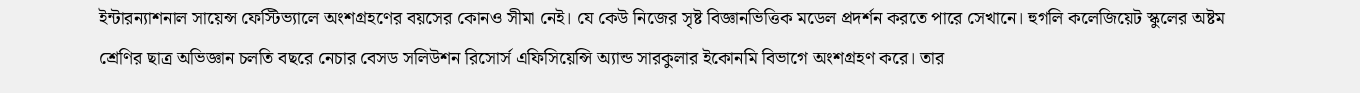ইন্টারন্যাশনাল সায়েন্স ফেস্টিভ্যালে অংশগ্রহণের বয়সের কোনও সীমা নেই। যে কেউ নিজের সৃষ্ট বিজ্ঞানভিত্তিক মডেল প্রদর্শন করতে পারে সেখানে। হুগলি কলেজিয়েট স্কুলের অষ্টম শ্রেণির ছাত্র অভিজ্ঞান চলতি বছরে নেচার বেসড সলিউশন রিসোর্স এফিসিয়েন্সি অ্যান্ড সারকুলার ইকোনমি বিভাগে অংশগ্রহণ করে। তার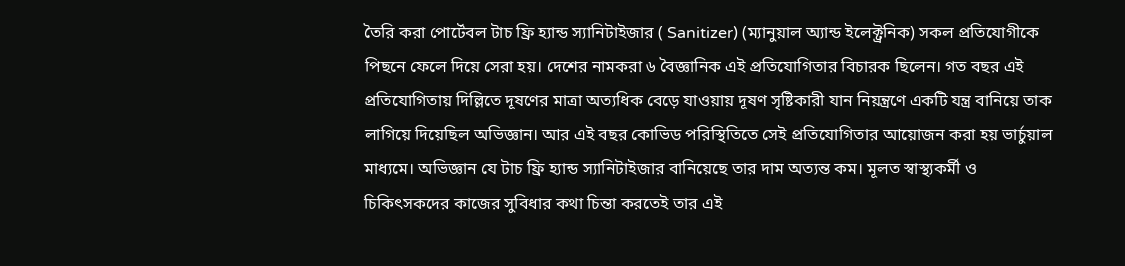তৈরি করা পোর্টেবল টাচ ফ্রি হ্যান্ড স্যানিটাইজার ( Sanitizer) (ম্যানুয়াল অ্যান্ড ইলেক্ট্রনিক) সকল প্রতিযোগীকে পিছনে ফেলে দিয়ে সেরা হয়। দেশের নামকরা ৬ বৈজ্ঞানিক এই প্রতিযোগিতার বিচারক ছিলেন। গত বছর এই প্রতিযোগিতায় দিল্লিতে দূষণের মাত্রা অত্যধিক বেড়ে যাওয়ায় দূষণ সৃষ্টিকারী যান নিয়ন্ত্রণে একটি যন্ত্র বানিয়ে তাক লাগিয়ে দিয়েছিল অভিজ্ঞান। আর এই বছর কোভিড পরিস্থিতিতে সেই প্রতিযোগিতার আয়োজন করা হয় ভার্চুয়াল মাধ্যমে। অভিজ্ঞান যে টাচ ফ্রি হ্যান্ড স্যানিটাইজার বানিয়েছে তার দাম অত্যন্ত কম। মূলত স্বাস্থ্যকর্মী ও চিকিৎসকদের কাজের সুবিধার কথা চিন্তা করতেই তার এই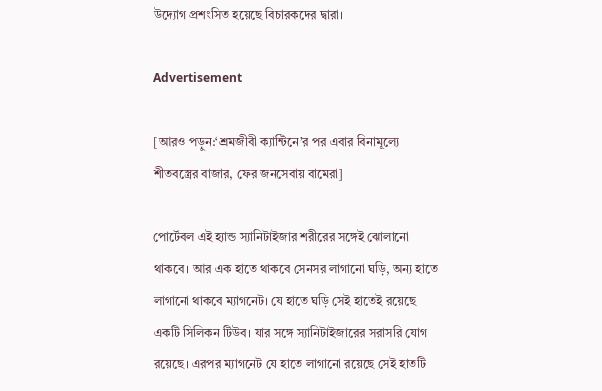উদ্যোগ প্রশংসিত হয়েছে বিচারকদের দ্বারা।

Advertisement

[আরও পড়ুন:‘শ্রমজীবী ক্যান্টিনে’র পর এবার বিনামূল্যে শীতবস্ত্রের বাজার, ফের জনসেবায় বামেরা]

পোর্টেবল এই হ্যান্ড স্যানিটাইজার শরীরের সঙ্গেই ঝোলানো থাকবে। আর এক হাতে থাকবে সেনসর লাগানো ঘড়ি, অন্য হাতে লাগানো থাকবে ম্যাগনেট। যে হাতে ঘড়ি সেই হাতেই রয়েছে একটি সিলিকন টিউব। যার সঙ্গে স্যানিটাইজারের সরাসরি যোগ রয়েছে। এরপর ম্যাগনেট যে হাতে লাগানো রয়েছে সেই হাতটি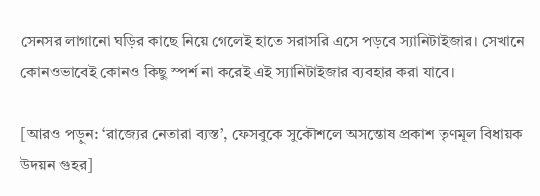সেনসর লাগানো ঘড়ির কাছে নিয়ে গেলেই হাতে সরাসরি এসে পড়বে স্যানিটাইজার। সেখানে কোনওভাবেই কোনও কিছু স্পর্শ না করেই এই স্যানিটাইজার ব্যবহার করা যাবে।

[আরও পড়ুন: ‘রাজ্যের নেতারা ব্যস্ত’, ফেসবুকে সুকৌশলে অসন্তোষ প্রকাশ তৃণমূল বিধায়ক উদয়ন গুহর]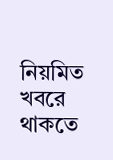নিয়মিত খবরে থাকতে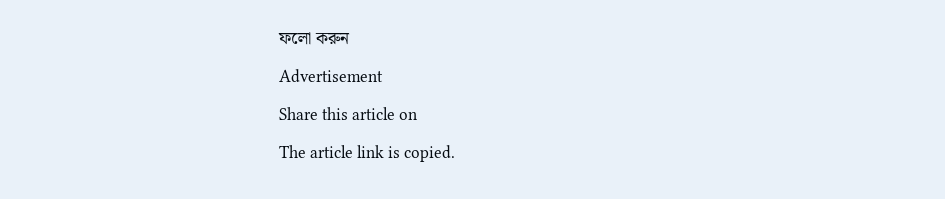ফলো করুন

Advertisement

Share this article on

The article link is copied.